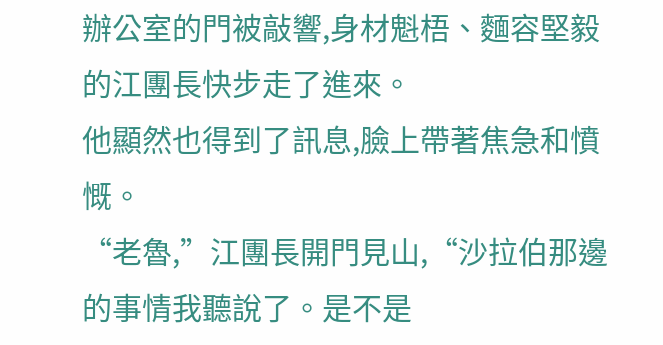辦公室的門被敲響,身材魁梧、麵容堅毅的江團長快步走了進來。
他顯然也得到了訊息,臉上帶著焦急和憤慨。
“老魯,”江團長開門見山,“沙拉伯那邊的事情我聽說了。是不是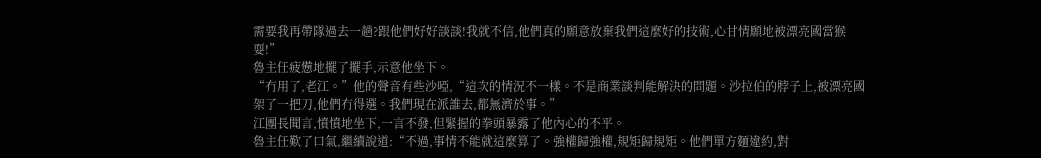需要我再帶隊過去一趟?跟他們好好談談!我就不信,他們真的願意放棄我們這麼好的技術,心甘情願地被漂亮國當猴耍!”
魯主任疲憊地擺了擺手,示意他坐下。
“冇用了,老江。”他的聲音有些沙啞,“這次的情況不一樣。不是商業談判能解決的問題。沙拉伯的脖子上,被漂亮國架了一把刀,他們冇得選。我們現在派誰去,都無濟於事。”
江團長聞言,憤憤地坐下,一言不發,但緊握的拳頭暴露了他內心的不平。
魯主任歎了口氣,繼續說道:“不過,事情不能就這麼算了。強權歸強權,規矩歸規矩。他們單方麵違約,對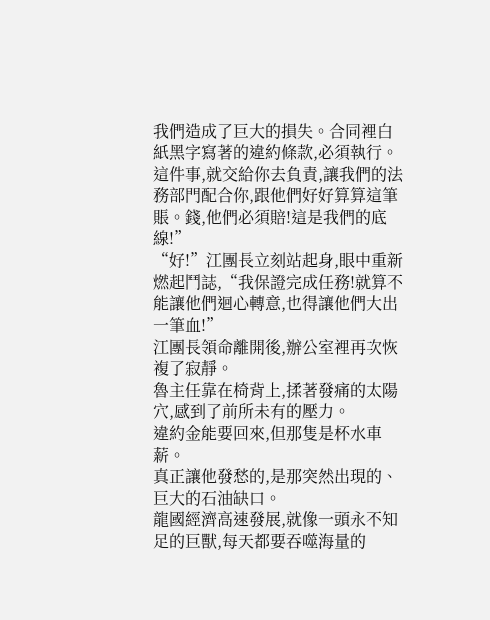我們造成了巨大的損失。合同裡白紙黑字寫著的違約條款,必須執行。這件事,就交給你去負責,讓我們的法務部門配合你,跟他們好好算算這筆賬。錢,他們必須賠!這是我們的底線!”
“好!”江團長立刻站起身,眼中重新燃起鬥誌,“我保證完成任務!就算不能讓他們迴心轉意,也得讓他們大出一筆血!”
江團長領命離開後,辦公室裡再次恢複了寂靜。
魯主任靠在椅背上,揉著發痛的太陽穴,感到了前所未有的壓力。
違約金能要回來,但那隻是杯水車薪。
真正讓他發愁的,是那突然出現的、巨大的石油缺口。
龍國經濟高速發展,就像一頭永不知足的巨獸,每天都要吞噬海量的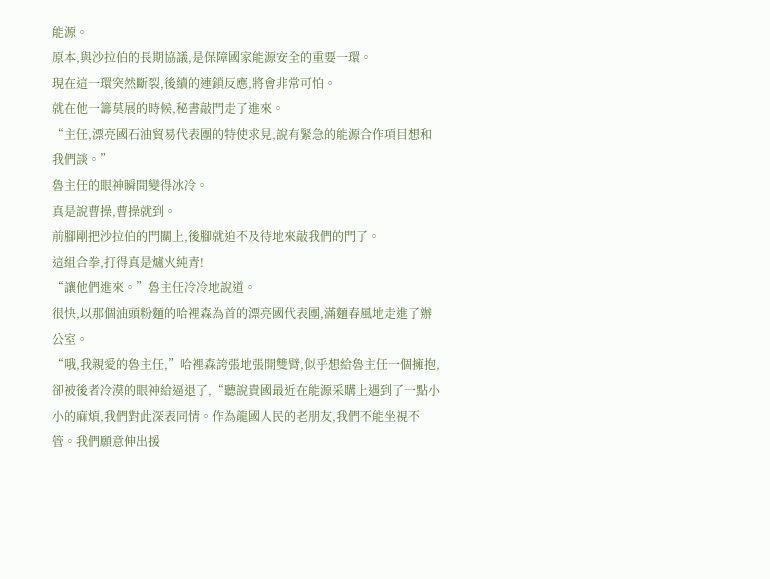能源。
原本,與沙拉伯的長期協議,是保障國家能源安全的重要一環。
現在這一環突然斷裂,後續的連鎖反應,將會非常可怕。
就在他一籌莫展的時候,秘書敲門走了進來。
“主任,漂亮國石油貿易代表團的特使求見,說有緊急的能源合作項目想和我們談。”
魯主任的眼神瞬間變得冰冷。
真是說曹操,曹操就到。
前腳剛把沙拉伯的門關上,後腳就迫不及待地來敲我們的門了。
這組合拳,打得真是爐火純青!
“讓他們進來。”魯主任冷冷地說道。
很快,以那個油頭粉麵的哈裡森為首的漂亮國代表團,滿麵春風地走進了辦公室。
“哦,我親愛的魯主任,”哈裡森誇張地張開雙臂,似乎想給魯主任一個擁抱,卻被後者冷漠的眼神給逼退了,“聽說貴國最近在能源采購上遇到了一點小小的麻煩,我們對此深表同情。作為龍國人民的老朋友,我們不能坐視不管。我們願意伸出援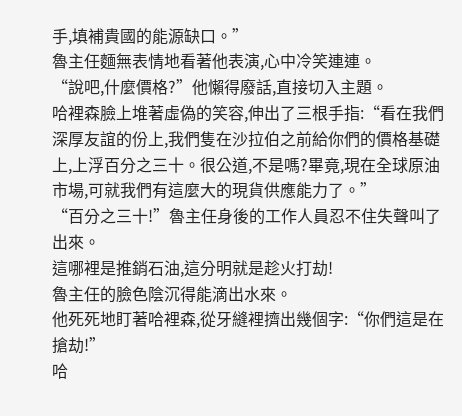手,填補貴國的能源缺口。”
魯主任麵無表情地看著他表演,心中冷笑連連。
“說吧,什麼價格?”他懶得廢話,直接切入主題。
哈裡森臉上堆著虛偽的笑容,伸出了三根手指:“看在我們深厚友誼的份上,我們隻在沙拉伯之前給你們的價格基礎上,上浮百分之三十。很公道,不是嗎?畢竟,現在全球原油市場,可就我們有這麼大的現貨供應能力了。”
“百分之三十!”魯主任身後的工作人員忍不住失聲叫了出來。
這哪裡是推銷石油,這分明就是趁火打劫!
魯主任的臉色陰沉得能滴出水來。
他死死地盯著哈裡森,從牙縫裡擠出幾個字:“你們這是在搶劫!”
哈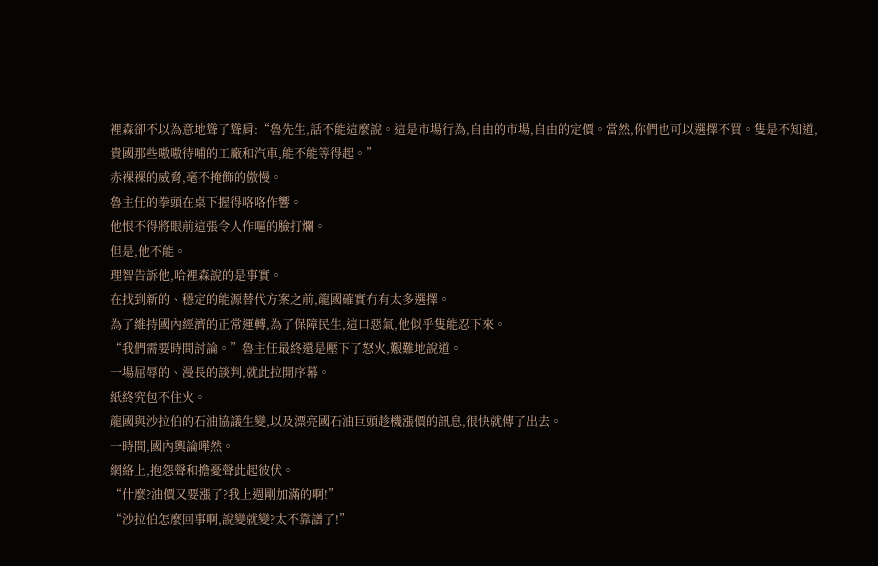裡森卻不以為意地聳了聳肩:“魯先生,話不能這麼說。這是市場行為,自由的市場,自由的定價。當然,你們也可以選擇不買。隻是不知道,貴國那些嗷嗷待哺的工廠和汽車,能不能等得起。”
赤裸裸的威脅,毫不掩飾的傲慢。
魯主任的拳頭在桌下握得咯咯作響。
他恨不得將眼前這張令人作嘔的臉打爛。
但是,他不能。
理智告訴他,哈裡森說的是事實。
在找到新的、穩定的能源替代方案之前,龍國確實冇有太多選擇。
為了維持國內經濟的正常運轉,為了保障民生,這口惡氣,他似乎隻能忍下來。
“我們需要時間討論。”魯主任最終還是壓下了怒火,艱難地說道。
一場屈辱的、漫長的談判,就此拉開序幕。
紙終究包不住火。
龍國與沙拉伯的石油協議生變,以及漂亮國石油巨頭趁機漲價的訊息,很快就傳了出去。
一時間,國內輿論嘩然。
網絡上,抱怨聲和擔憂聲此起彼伏。
“什麼?油價又要漲了?我上週剛加滿的啊!”
“沙拉伯怎麼回事啊,說變就變?太不靠譜了!”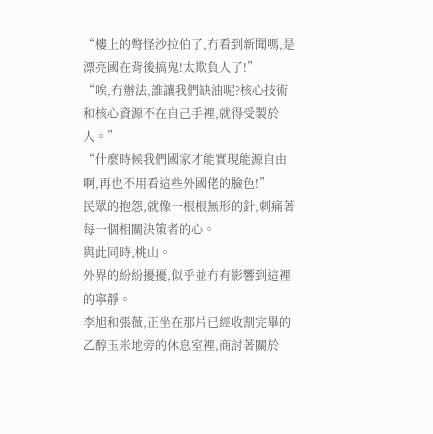“樓上的彆怪沙拉伯了,冇看到新聞嗎,是漂亮國在背後搞鬼!太欺負人了!”
“唉,冇辦法,誰讓我們缺油呢?核心技術和核心資源不在自己手裡,就得受製於人。”
“什麼時候我們國家才能實現能源自由啊,再也不用看這些外國佬的臉色!”
民眾的抱怨,就像一根根無形的針,刺痛著每一個相關決策者的心。
與此同時,桃山。
外界的紛紛擾擾,似乎並冇有影響到這裡的寧靜。
李旭和張薇,正坐在那片已經收割完畢的乙醇玉米地旁的休息室裡,商討著關於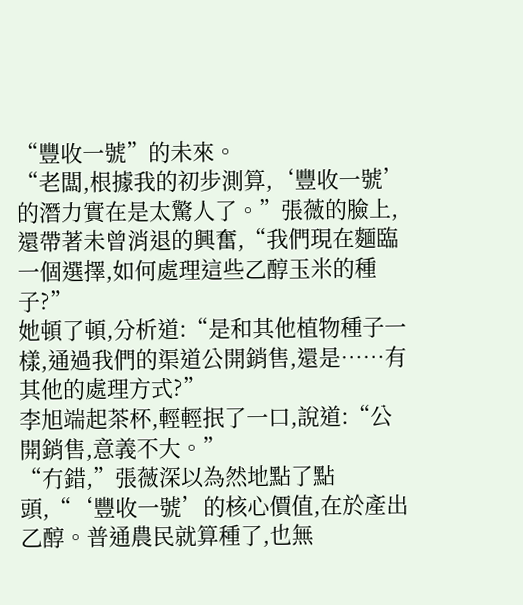“豐收一號”的未來。
“老闆,根據我的初步測算,‘豐收一號’的潛力實在是太驚人了。”張薇的臉上,還帶著未曾消退的興奮,“我們現在麵臨一個選擇,如何處理這些乙醇玉米的種子?”
她頓了頓,分析道:“是和其他植物種子一樣,通過我們的渠道公開銷售,還是……有其他的處理方式?”
李旭端起茶杯,輕輕抿了一口,說道:“公開銷售,意義不大。”
“冇錯,”張薇深以為然地點了點頭,“‘豐收一號’的核心價值,在於產出乙醇。普通農民就算種了,也無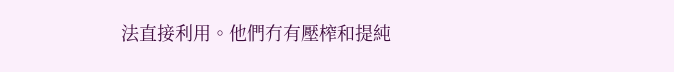法直接利用。他們冇有壓榨和提純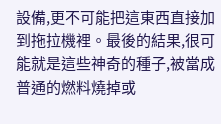設備,更不可能把這東西直接加到拖拉機裡。最後的結果,很可能就是這些神奇的種子,被當成普通的燃料燒掉或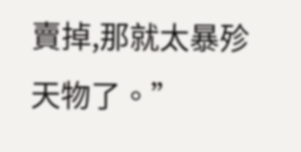賣掉,那就太暴殄天物了。”